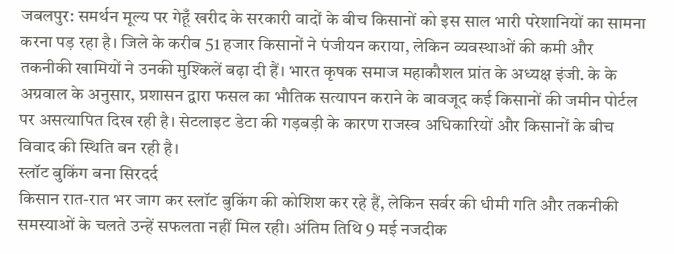जबलपुर: समर्थन मूल्य पर गेहूँ खरीद के सरकारी वादों के बीच किसानों को इस साल भारी परेशानियों का सामना करना पड़ रहा है। जिले के करीब 51 हजार किसानों ने पंजीयन कराया, लेकिन व्यवस्थाओं की कमी और तकनीकी खामियों ने उनकी मुश्किलें बढ़ा दी हैं। भारत कृषक समाज महाकौशल प्रांत के अध्यक्ष इंजी. के के अग्रवाल के अनुसार, प्रशासन द्वारा फसल का भौतिक सत्यापन कराने के बावजूद कई किसानों की जमीन पोर्टल पर असत्यापित दिख रही है। सेटलाइट डेटा की गड़बड़ी के कारण राजस्व अधिकारियों और किसानों के बीच विवाद की स्थिति बन रही है।
स्लॉट बुकिंग बना सिरदर्द
किसान रात-रात भर जाग कर स्लॉट बुकिंग की कोशिश कर रहे हैं, लेकिन सर्वर की धीमी गति और तकनीकी समस्याओं के चलते उन्हें सफलता नहीं मिल रही। अंतिम तिथि 9 मई नजदीक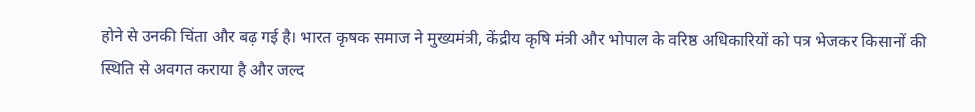होने से उनकी चिंता और बढ़ गई है। भारत कृषक समाज ने मुख्यमंत्री, केंद्रीय कृषि मंत्री और भोपाल के वरिष्ठ अधिकारियों को पत्र भेजकर किसानों की स्थिति से अवगत कराया है और जल्द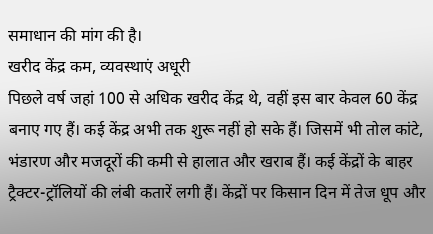समाधान की मांग की है।
खरीद केंद्र कम, व्यवस्थाएं अधूरी
पिछले वर्ष जहां 100 से अधिक खरीद केंद्र थे, वहीं इस बार केवल 60 केंद्र बनाए गए हैं। कई केंद्र अभी तक शुरू नहीं हो सके हैं। जिसमें भी तोल कांटे, भंडारण और मजदूरों की कमी से हालात और खराब हैं। कई केंद्रों के बाहर ट्रैक्टर-ट्रॉलियों की लंबी कतारें लगी हैं। केंद्रों पर किसान दिन में तेज धूप और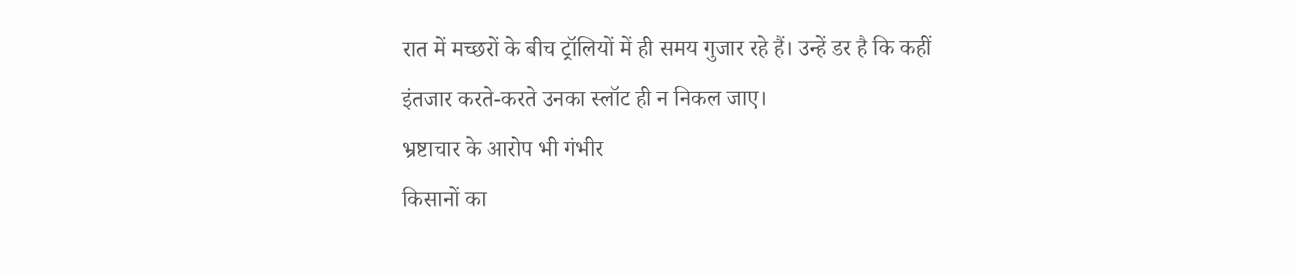रात में मच्छरों के बीच ट्रॉलियों में ही समय गुजार रहे हैं। उन्हें डर है कि कहीं इंतजार करते-करते उनका स्लॉट ही न निकल जाए।
भ्रष्टाचार के आरोप भी गंभीर
किसानों का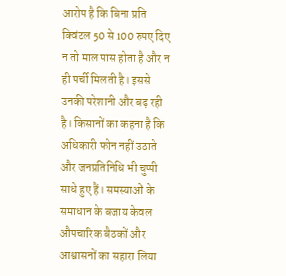आरोप है कि बिना प्रति क्विंटल 50 से 100 रुपए दिए न तो माल पास होता है और न ही पर्ची मिलती है। इससे उनकी परेशानी और बढ़ रही है। किसानों का कहना है कि अधिकारी फोन नहीं उठाते और जनप्रतिनिधि भी चुप्पी साधे हुए हैं। समस्याओं के समाधान के बजाय केवल औपचारिक बैठकों और आश्वासनों का सहारा लिया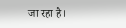जा रहा है।